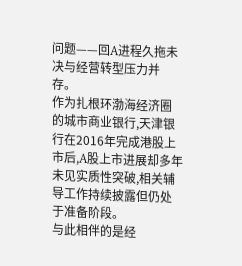问题——回A进程久拖未决与经营转型压力并存。
作为扎根环渤海经济圈的城市商业银行,天津银行在2016年完成港股上市后,A股上市进展却多年未见实质性突破,相关辅导工作持续披露但仍处于准备阶段。
与此相伴的是经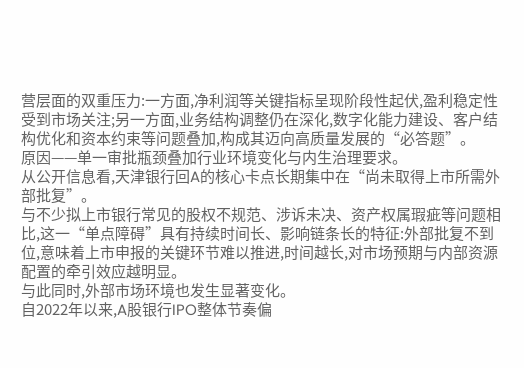营层面的双重压力:一方面,净利润等关键指标呈现阶段性起伏,盈利稳定性受到市场关注;另一方面,业务结构调整仍在深化,数字化能力建设、客户结构优化和资本约束等问题叠加,构成其迈向高质量发展的“必答题”。
原因——单一审批瓶颈叠加行业环境变化与内生治理要求。
从公开信息看,天津银行回A的核心卡点长期集中在“尚未取得上市所需外部批复”。
与不少拟上市银行常见的股权不规范、涉诉未决、资产权属瑕疵等问题相比,这一“单点障碍”具有持续时间长、影响链条长的特征:外部批复不到位,意味着上市申报的关键环节难以推进,时间越长,对市场预期与内部资源配置的牵引效应越明显。
与此同时,外部市场环境也发生显著变化。
自2022年以来,A股银行IPO整体节奏偏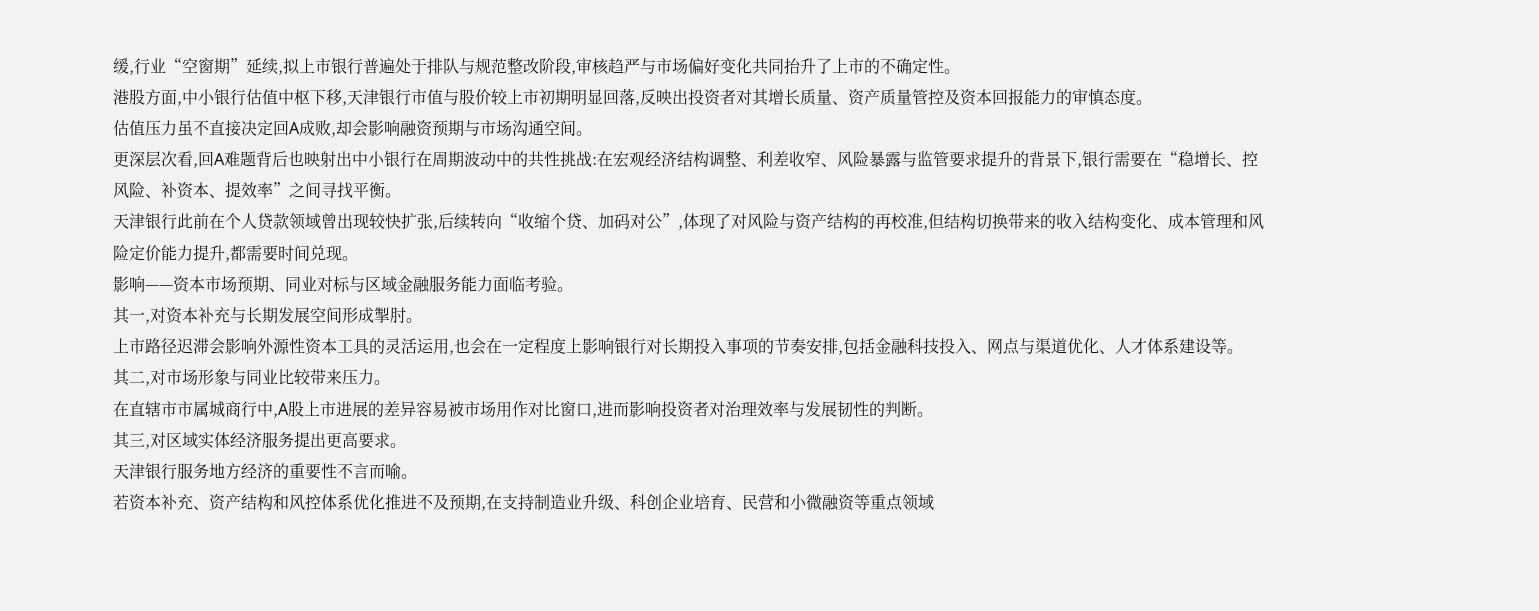缓,行业“空窗期”延续,拟上市银行普遍处于排队与规范整改阶段,审核趋严与市场偏好变化共同抬升了上市的不确定性。
港股方面,中小银行估值中枢下移,天津银行市值与股价较上市初期明显回落,反映出投资者对其增长质量、资产质量管控及资本回报能力的审慎态度。
估值压力虽不直接决定回A成败,却会影响融资预期与市场沟通空间。
更深层次看,回A难题背后也映射出中小银行在周期波动中的共性挑战:在宏观经济结构调整、利差收窄、风险暴露与监管要求提升的背景下,银行需要在“稳增长、控风险、补资本、提效率”之间寻找平衡。
天津银行此前在个人贷款领域曾出现较快扩张,后续转向“收缩个贷、加码对公”,体现了对风险与资产结构的再校准,但结构切换带来的收入结构变化、成本管理和风险定价能力提升,都需要时间兑现。
影响——资本市场预期、同业对标与区域金融服务能力面临考验。
其一,对资本补充与长期发展空间形成掣肘。
上市路径迟滞会影响外源性资本工具的灵活运用,也会在一定程度上影响银行对长期投入事项的节奏安排,包括金融科技投入、网点与渠道优化、人才体系建设等。
其二,对市场形象与同业比较带来压力。
在直辖市市属城商行中,A股上市进展的差异容易被市场用作对比窗口,进而影响投资者对治理效率与发展韧性的判断。
其三,对区域实体经济服务提出更高要求。
天津银行服务地方经济的重要性不言而喻。
若资本补充、资产结构和风控体系优化推进不及预期,在支持制造业升级、科创企业培育、民营和小微融资等重点领域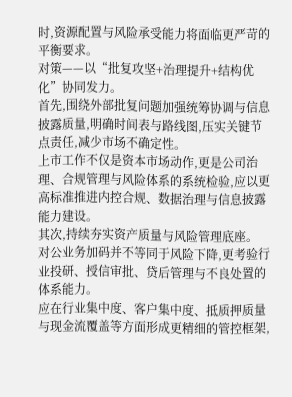时,资源配置与风险承受能力将面临更严苛的平衡要求。
对策——以“批复攻坚+治理提升+结构优化”协同发力。
首先,围绕外部批复问题加强统筹协调与信息披露质量,明确时间表与路线图,压实关键节点责任,减少市场不确定性。
上市工作不仅是资本市场动作,更是公司治理、合规管理与风险体系的系统检验,应以更高标准推进内控合规、数据治理与信息披露能力建设。
其次,持续夯实资产质量与风险管理底座。
对公业务加码并不等同于风险下降,更考验行业投研、授信审批、贷后管理与不良处置的体系能力。
应在行业集中度、客户集中度、抵质押质量与现金流覆盖等方面形成更精细的管控框架,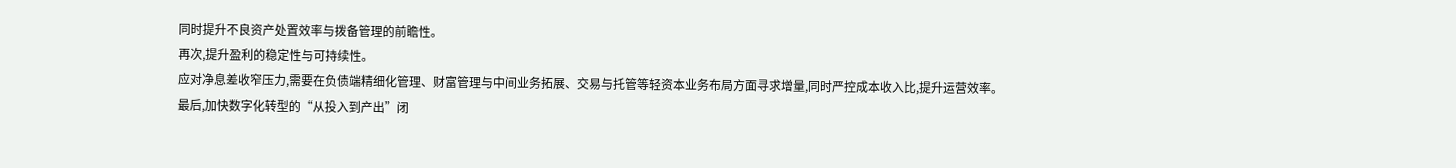同时提升不良资产处置效率与拨备管理的前瞻性。
再次,提升盈利的稳定性与可持续性。
应对净息差收窄压力,需要在负债端精细化管理、财富管理与中间业务拓展、交易与托管等轻资本业务布局方面寻求增量,同时严控成本收入比,提升运营效率。
最后,加快数字化转型的“从投入到产出”闭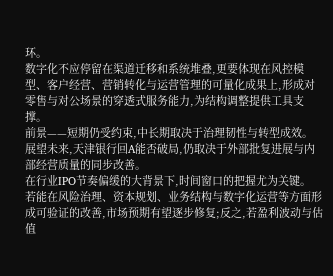环。
数字化不应停留在渠道迁移和系统堆叠,更要体现在风控模型、客户经营、营销转化与运营管理的可量化成果上,形成对零售与对公场景的穿透式服务能力,为结构调整提供工具支撑。
前景——短期仍受约束,中长期取决于治理韧性与转型成效。
展望未来,天津银行回A能否破局,仍取决于外部批复进展与内部经营质量的同步改善。
在行业IPO节奏偏缓的大背景下,时间窗口的把握尤为关键。
若能在风险治理、资本规划、业务结构与数字化运营等方面形成可验证的改善,市场预期有望逐步修复;反之,若盈利波动与估值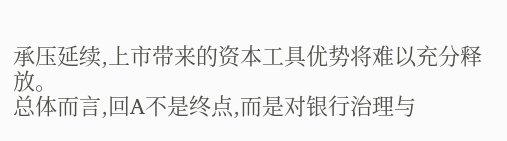承压延续,上市带来的资本工具优势将难以充分释放。
总体而言,回A不是终点,而是对银行治理与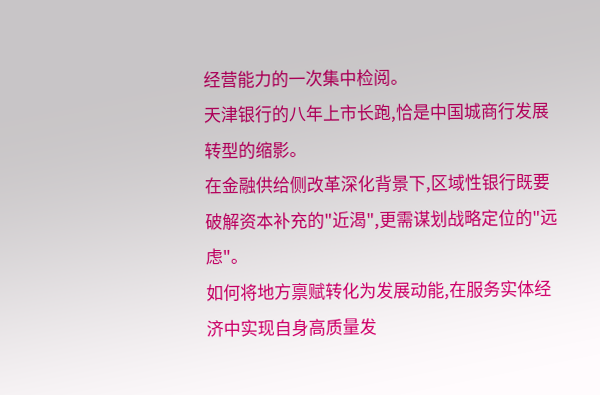经营能力的一次集中检阅。
天津银行的八年上市长跑,恰是中国城商行发展转型的缩影。
在金融供给侧改革深化背景下,区域性银行既要破解资本补充的"近渴",更需谋划战略定位的"远虑"。
如何将地方禀赋转化为发展动能,在服务实体经济中实现自身高质量发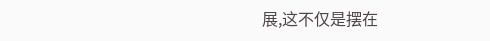展,这不仅是摆在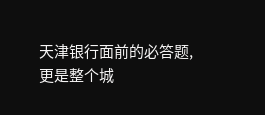天津银行面前的必答题,更是整个城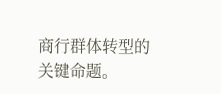商行群体转型的关键命题。